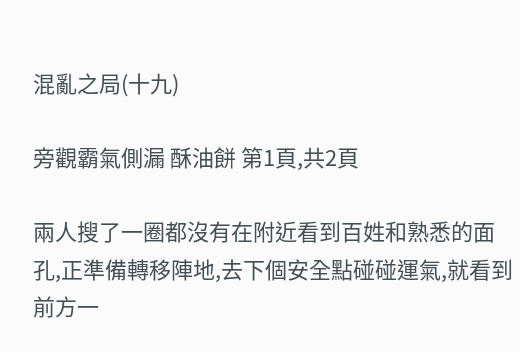混亂之局(十九)

旁觀霸氣側漏 酥油餅 第1頁,共2頁

兩人搜了一圈都沒有在附近看到百姓和熟悉的面孔,正準備轉移陣地,去下個安全點碰碰運氣,就看到前方一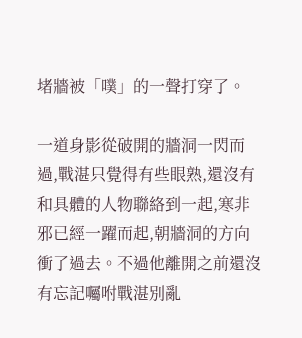堵牆被「噗」的一聲打穿了。

一道身影從破開的牆洞一閃而過,戰湛只覺得有些眼熟,還沒有和具體的人物聯絡到一起,寒非邪已經一躍而起,朝牆洞的方向衝了過去。不過他離開之前還沒有忘記囑咐戰湛別亂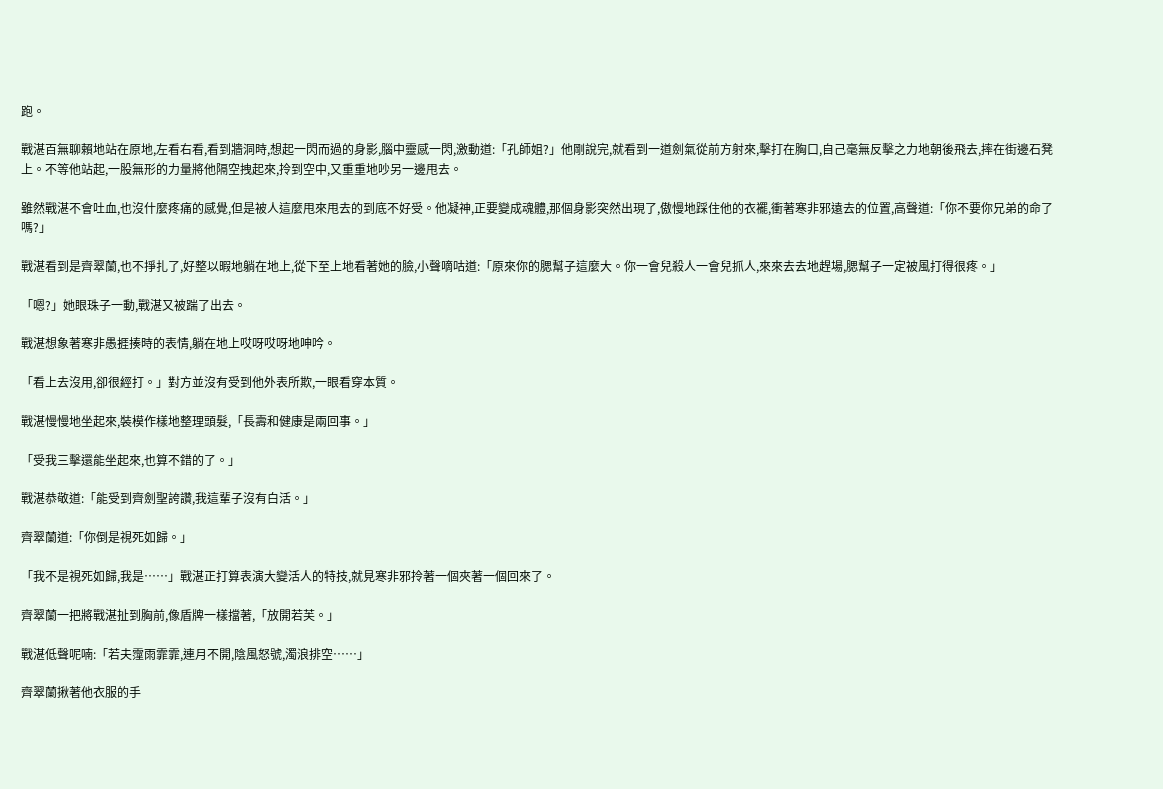跑。

戰湛百無聊賴地站在原地,左看右看,看到牆洞時,想起一閃而過的身影,腦中靈感一閃,激動道:「孔師姐?」他剛說完,就看到一道劍氣從前方射來,擊打在胸口,自己毫無反擊之力地朝後飛去,摔在街邊石凳上。不等他站起,一股無形的力量將他隔空拽起來,拎到空中,又重重地吵另一邊甩去。

雖然戰湛不會吐血,也沒什麼疼痛的感覺,但是被人這麼甩來甩去的到底不好受。他凝神,正要變成魂體,那個身影突然出現了,傲慢地踩住他的衣襬,衝著寒非邪遠去的位置,高聲道:「你不要你兄弟的命了嗎?」

戰湛看到是齊翠蘭,也不掙扎了,好整以暇地躺在地上,從下至上地看著她的臉,小聲嘀咕道:「原來你的腮幫子這麼大。你一會兒殺人一會兒抓人,來來去去地趕場,腮幫子一定被風打得很疼。」

「嗯?」她眼珠子一動,戰湛又被踹了出去。

戰湛想象著寒非愚捱揍時的表情,躺在地上哎呀哎呀地呻吟。

「看上去沒用,卻很經打。」對方並沒有受到他外表所欺,一眼看穿本質。

戰湛慢慢地坐起來,裝模作樣地整理頭髮,「長壽和健康是兩回事。」

「受我三擊還能坐起來,也算不錯的了。」

戰湛恭敬道:「能受到齊劍聖誇讚,我這輩子沒有白活。」

齊翠蘭道:「你倒是視死如歸。」

「我不是視死如歸,我是……」戰湛正打算表演大變活人的特技,就見寒非邪拎著一個夾著一個回來了。

齊翠蘭一把將戰湛扯到胸前,像盾牌一樣擋著,「放開若芙。」

戰湛低聲呢喃:「若夫霪雨霏霏,連月不開,陰風怒號,濁浪排空……」

齊翠蘭揪著他衣服的手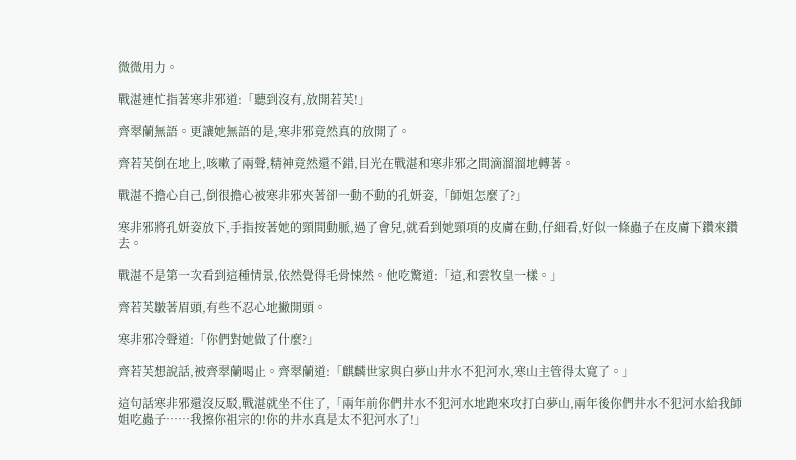微微用力。

戰湛連忙指著寒非邪道:「聽到沒有,放開若芙!」

齊翠蘭無語。更讓她無語的是,寒非邪竟然真的放開了。

齊若芙倒在地上,咳嗽了兩聲,精神竟然還不錯,目光在戰湛和寒非邪之間滴溜溜地轉著。

戰湛不擔心自己,倒很擔心被寒非邪夾著卻一動不動的孔妍姿,「師姐怎麼了?」

寒非邪將孔妍姿放下,手指按著她的頸間動脈,過了會兒,就看到她頸項的皮膚在動,仔細看,好似一條蟲子在皮膚下鑽來鑽去。

戰湛不是第一次看到這種情景,依然覺得毛骨悚然。他吃驚道:「這,和雲牧皇一樣。」

齊若芙皺著眉頭,有些不忍心地撇開頭。

寒非邪冷聲道:「你們對她做了什麼?」

齊若芙想說話,被齊翠蘭喝止。齊翠蘭道:「麒麟世家與白夢山井水不犯河水,寒山主管得太寬了。」

這句話寒非邪還沒反駁,戰湛就坐不住了,「兩年前你們井水不犯河水地跑來攻打白夢山,兩年後你們井水不犯河水給我師姐吃蟲子……我擦你祖宗的!你的井水真是太不犯河水了!」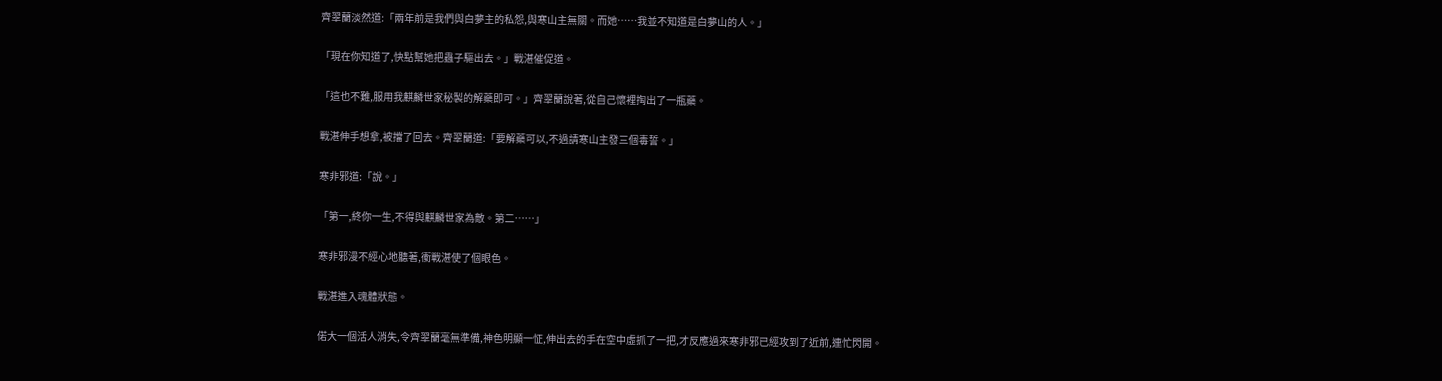齊翠蘭淡然道:「兩年前是我們與白夢主的私怨,與寒山主無關。而她……我並不知道是白夢山的人。」

「現在你知道了,快點幫她把蟲子驅出去。」戰湛催促道。

「這也不難,服用我麒麟世家秘製的解藥即可。」齊翠蘭說著,從自己懷裡掏出了一瓶藥。

戰湛伸手想拿,被擋了回去。齊翠蘭道:「要解藥可以,不過請寒山主發三個毒誓。」

寒非邪道:「說。」

「第一,終你一生,不得與麒麟世家為敵。第二……」

寒非邪漫不經心地聽著,衝戰湛使了個眼色。

戰湛進入魂體狀態。

偌大一個活人消失,令齊翠蘭毫無準備,神色明顯一怔,伸出去的手在空中虛抓了一把,才反應過來寒非邪已經攻到了近前,連忙閃開。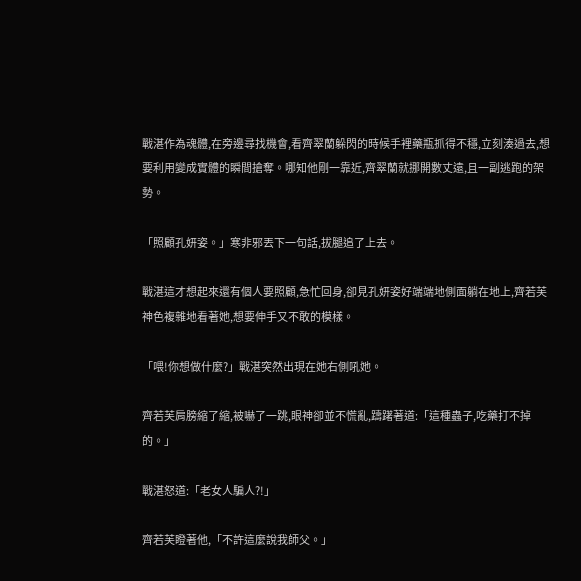戰湛作為魂體,在旁邊尋找機會,看齊翠蘭躲閃的時候手裡藥瓶抓得不穩,立刻湊過去,想要利用變成實體的瞬間搶奪。哪知他剛一靠近,齊翠蘭就挪開數丈遠,且一副逃跑的架勢。

「照顧孔妍姿。」寒非邪丟下一句話,拔腿追了上去。

戰湛這才想起來還有個人要照顧,急忙回身,卻見孔妍姿好端端地側面躺在地上,齊若芙神色複雜地看著她,想要伸手又不敢的模樣。

「喂!你想做什麼?」戰湛突然出現在她右側吼她。

齊若芙肩膀縮了縮,被嚇了一跳,眼神卻並不慌亂,躊躇著道:「這種蟲子,吃藥打不掉的。」

戰湛怒道:「老女人騙人?!」

齊若芙瞪著他,「不許這麼說我師父。」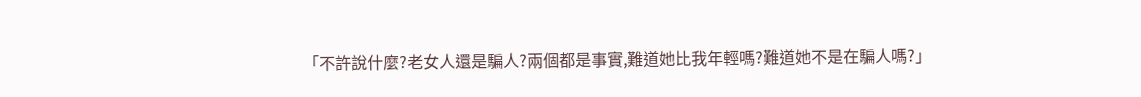「不許說什麼?老女人還是騙人?兩個都是事實,難道她比我年輕嗎?難道她不是在騙人嗎?」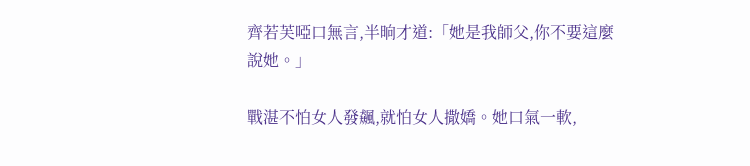齊若芙啞口無言,半晌才道:「她是我師父,你不要這麼說她。」

戰湛不怕女人發飆,就怕女人撒嬌。她口氣一軟,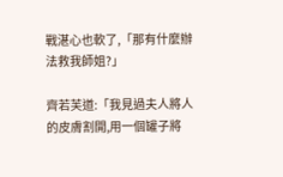戰湛心也軟了,「那有什麼辦法救我師姐?」

齊若芙道:「我見過夫人將人的皮膚割開,用一個罐子將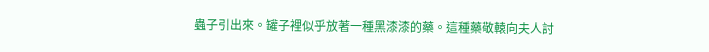蟲子引出來。罐子裡似乎放著一種黑漆漆的藥。這種藥敬轅向夫人討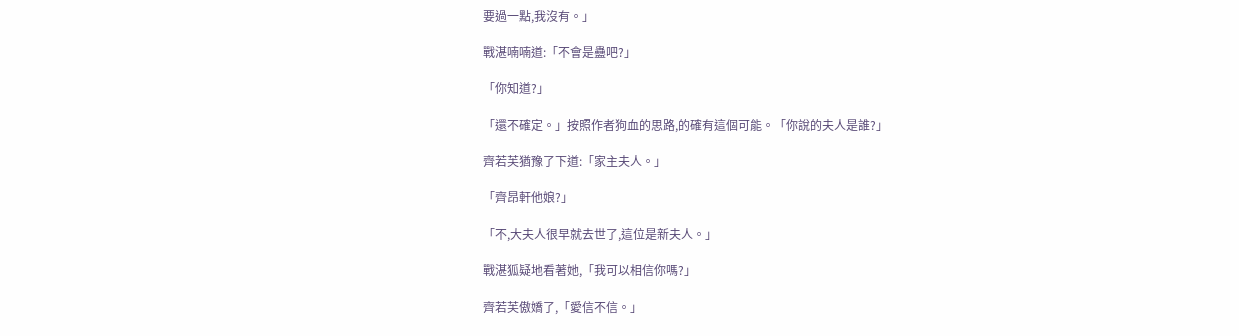要過一點,我沒有。」

戰湛喃喃道:「不會是蠱吧?」

「你知道?」

「還不確定。」按照作者狗血的思路,的確有這個可能。「你說的夫人是誰?」

齊若芙猶豫了下道:「家主夫人。」

「齊昂軒他娘?」

「不,大夫人很早就去世了,這位是新夫人。」

戰湛狐疑地看著她,「我可以相信你嗎?」

齊若芙傲嬌了,「愛信不信。」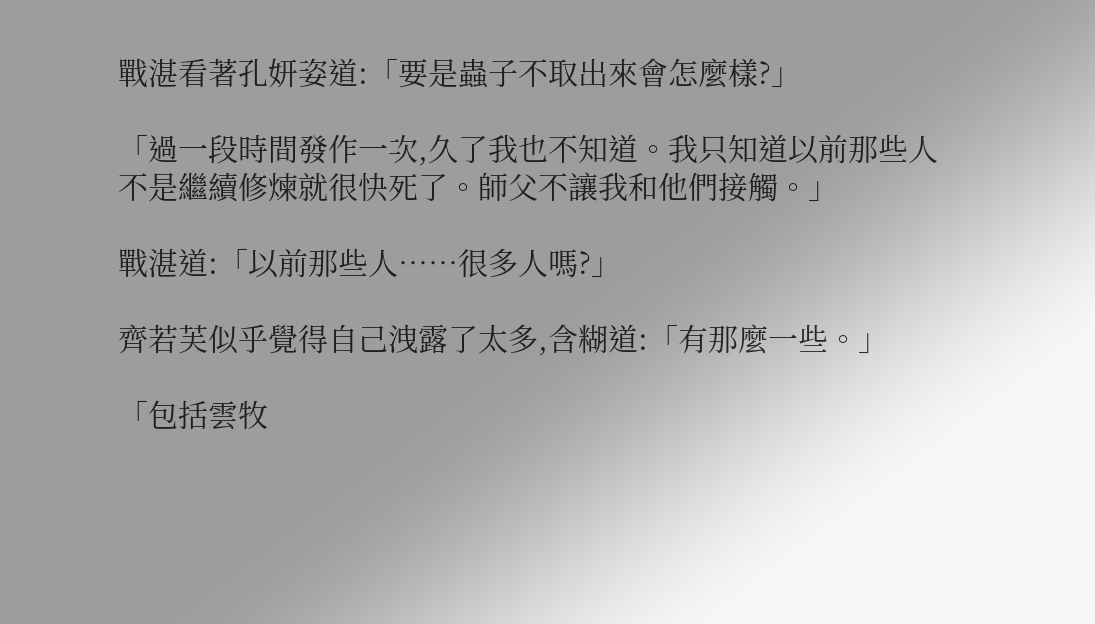戰湛看著孔妍姿道:「要是蟲子不取出來會怎麼樣?」

「過一段時間發作一次,久了我也不知道。我只知道以前那些人不是繼續修煉就很快死了。師父不讓我和他們接觸。」

戰湛道:「以前那些人……很多人嗎?」

齊若芙似乎覺得自己洩露了太多,含糊道:「有那麼一些。」

「包括雲牧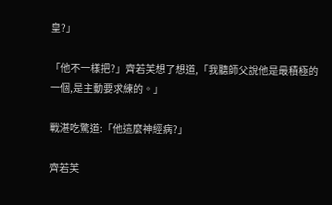皇?」

「他不一樣把?」齊若芙想了想道,「我聽師父說他是最積極的一個,是主動要求練的。」

戰湛吃驚道:「他這麼神經病?」

齊若芙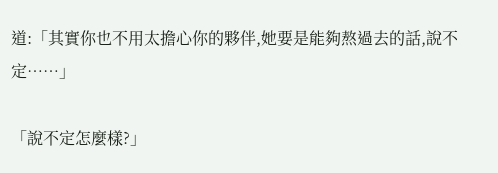道:「其實你也不用太擔心你的夥伴,她要是能夠熬過去的話,說不定……」

「說不定怎麼樣?」